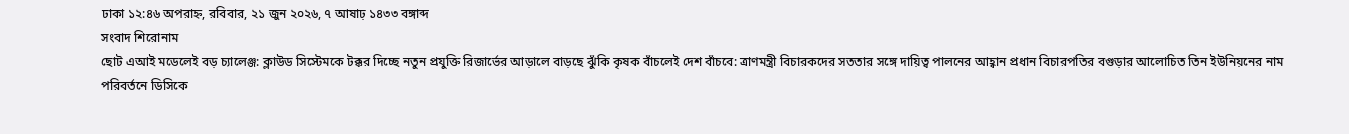ঢাকা ১২:৪৬ অপরাহ্ন, রবিবার, ২১ জুন ২০২৬, ৭ আষাঢ় ১৪৩৩ বঙ্গাব্দ
সংবাদ শিরোনাম
ছোট এআই মডেলেই বড় চ্যালেঞ্জ: ক্লাউড সিস্টেমকে টক্কর দিচ্ছে নতুন প্রযুক্তি রিজার্ভের আড়ালে বাড়ছে ঝুঁকি কৃষক বাঁচলেই দেশ বাঁচবে: ত্রাণমন্ত্রী বিচারকদের সততার সঙ্গে দায়িত্ব পালনের আহ্বান প্রধান বিচারপতির বগুড়ার আলোচিত তিন ইউনিয়নের নাম পরিবর্তনে ডিসিকে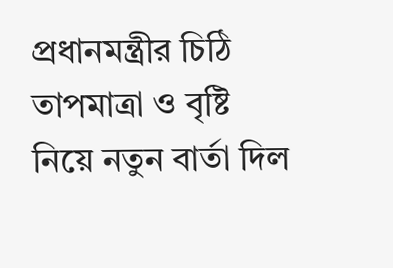প্রধানমন্ত্রীর চিঠি তাপমাত্রা ও বৃষ্টি নিয়ে নতুন বার্তা দিল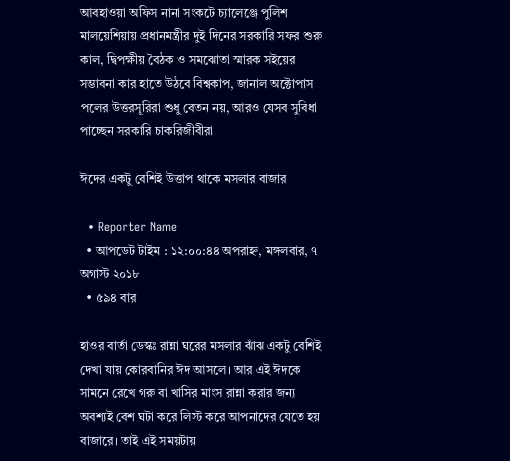আবহাওয়া অফিস নানা সংকটে চ্যালেঞ্জে পুলিশ মালয়েশিয়ায় প্রধানমন্ত্রীর দুই দিনের সরকারি সফর শুরু কাল, দ্বিপক্ষীয় বৈঠক ও সমঝোতা স্মারক সইয়ের সম্ভাবনা কার হাতে উঠবে বিশ্বকাপ, জানাল অক্টোপাস পলের উত্তরসূরিরা শুধু বেতন নয়, আরও যেসব সুবিধা পাচ্ছেন সরকারি চাকরিজীবীরা

ঈদের একটু বেশিই উত্তাপ থাকে মসলার বাজার

  • Reporter Name
  • আপডেট টাইম : ১২:০০:৪৪ অপরাহ্ন, মঙ্গলবার, ৭ অগাস্ট ২০১৮
  • ৫৯৪ বার

হাওর বার্তা ডেস্কঃ রান্না ঘরের মসলার ঝাঁঝ একটু বেশিই দেখা যায় কোরবানির ঈদ আসলে। আর এই ঈদকে সামনে রেখে গরু বা খাসির মাংস রান্না করার জন্য অবশ্যই বেশ ঘটা করে লিস্ট করে আপনাদের যেতে হয় বাজারে। তাই এই সময়টায়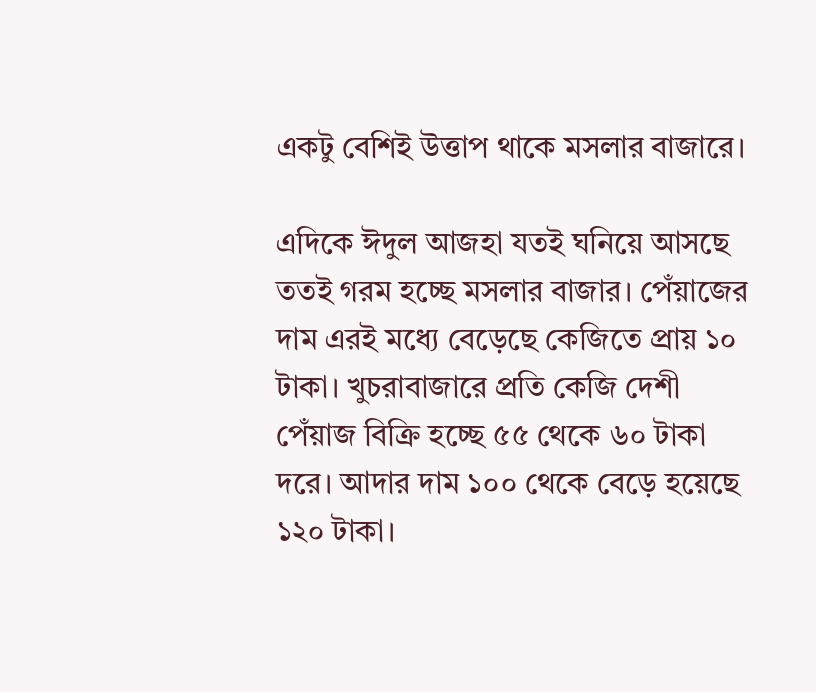একটু বেশিই উত্তাপ থাকে মসলার বাজারে।

এদিকে ঈদুল আজহা যতই ঘনিয়ে আসছে ততই গরম হচ্ছে মসলার বাজার। পেঁয়াজের দাম এরই মধ্যে বেড়েছে কেজিতে প্রায় ১০ টাকা। খুচরাবাজারে প্রতি কেজি দেশী পেঁয়াজ বিক্রি হচ্ছে ৫৫ থেকে ৬০ টাকা দরে। আদার দাম ১০০ থেকে বেড়ে হয়েছে ১২০ টাকা।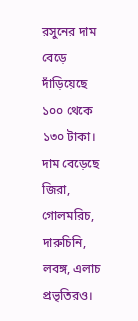রসুনের দাম বেড়ে দাঁড়িয়েছে ১০০ থেকে ১৩০ টাকা। দাম বেড়েছে জিরা, গোলমরিচ, দারুচিনি, লবঙ্গ, এলাচ প্রভৃতিরও।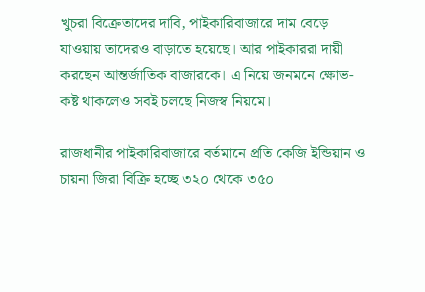খুচরা বিক্রেতাদের দাবি, পাইকারিবাজারে দাম বেড়ে যাওয়ায় তাদেরও বাড়াতে হয়েছে। আর পাইকাররা দায়ী করছেন আন্তর্জাতিক বাজারকে। এ নিয়ে জনমনে ক্ষোভ-কষ্ট থাকলেও সবই চলছে নিজস্ব নিয়মে।

রাজধানীর পাইকারিবাজারে বর্তমানে প্রতি কেজি ইন্ডিয়ান ও চায়না জিরা বিক্রি হচ্ছে ৩২০ থেকে ৩৫০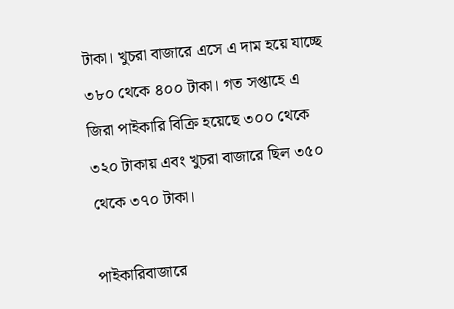টাকা। খুচরা বাজারে এসে এ দাম হয়ে যাচ্ছে ৩৮০ থেকে ৪০০ টাকা। গত সপ্তাহে এ জিরা পাইকারি বিক্রি হয়েছে ৩০০ থেকে ৩২০ টাকায় এবং খুচরা বাজারে ছিল ৩৫০ থেকে ৩৭০ টাকা।

পাইকারিবাজারে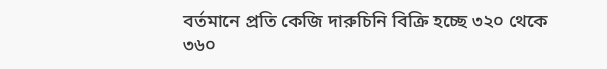বর্তমানে প্রতি কেজি দারুচিনি বিক্রি হচ্ছে ৩২০ থেকে ৩৬০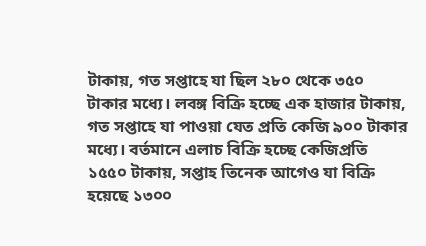টাকায়, গত সপ্তাহে যা ছিল ২৮০ থেকে ৩৫০ টাকার মধ্যে। লবঙ্গ বিক্রি হচ্ছে এক হাজার টাকায়, গত সপ্তাহে যা পাওয়া যেত প্রতি কেজি ৯০০ টাকার মধ্যে। বর্তমানে এলাচ বিক্রি হচ্ছে কেজিপ্রতি ১৫৫০ টাকায়, সপ্তাহ তিনেক আগেও যা বিক্রি হয়েছে ১৩০০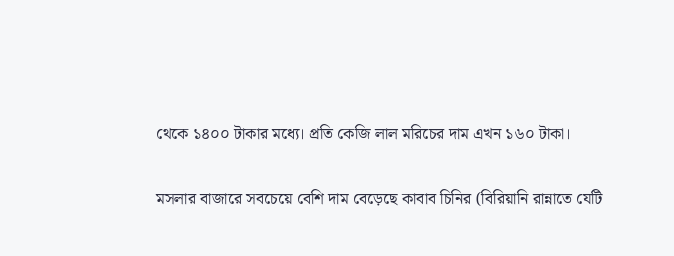থেকে ১৪০০ টাকার মধ্যে। প্রতি কেজি লাল মরিচের দাম এখন ১৬০ টাকা।

মসলার বাজারে সবচেয়ে বেশি দাম বেড়েছে কাবাব চিনির (বিরিয়ানি রান্নাতে যেটি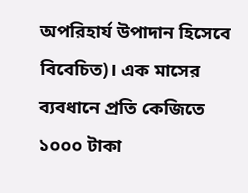অপরিহার্য উপাদান হিসেবে বিবেচিত)। এক মাসের ব্যবধানে প্রতি কেজিতে ১০০০ টাকা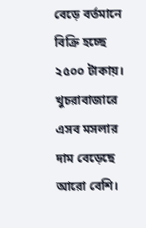বেড়ে বর্তমানে বিক্রি হচ্ছে ২৫০০ টাকায়। খুচরাবাজারে এসব মসলার দাম বেড়েছে আরো বেশি।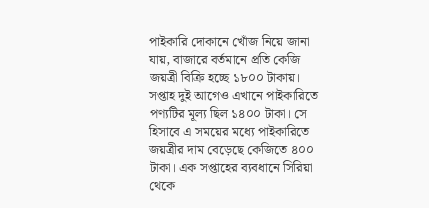পাইকারি দোকানে খোঁজ নিয়ে জানা যায়, বাজারে বর্তমানে প্রতি কেজি জয়ত্রী বিক্রি হচ্ছে ১৮০০ টাকায়। সপ্তাহ দুই আগেও এখানে পাইকারিতে পণ্যটির মূল্য ছিল ১৪০০ টাকা। সে হিসাবে এ সময়ের মধ্যে পাইকারিতে জয়ত্রীর দাম বেড়েছে কেজিতে ৪০০ টাকা। এক সপ্তাহের ব্যবধানে সিরিয়া থেকে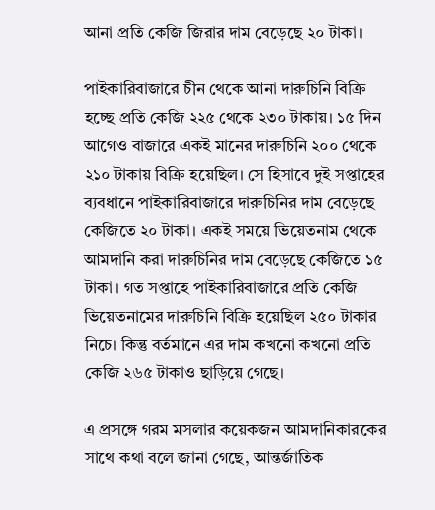আনা প্রতি কেজি জিরার দাম বেড়েছে ২০ টাকা।

পাইকারিবাজারে চীন থেকে আনা দারুচিনি বিক্রি হচ্ছে প্রতি কেজি ২২৫ থেকে ২৩০ টাকায়। ১৫ দিন আগেও বাজারে একই মানের দারুচিনি ২০০ থেকে ২১০ টাকায় বিক্রি হয়েছিল। সে হিসাবে দুই সপ্তাহের ব্যবধানে পাইকারিবাজারে দারুচিনির দাম বেড়েছে কেজিতে ২০ টাকা। একই সময়ে ভিয়েতনাম থেকে আমদানি করা দারুচিনির দাম বেড়েছে কেজিতে ১৫ টাকা। গত সপ্তাহে পাইকারিবাজারে প্রতি কেজি ভিয়েতনামের দারুচিনি বিক্রি হয়েছিল ২৫০ টাকার নিচে। কিন্তু বর্তমানে এর দাম কখনো কখনো প্রতি কেজি ২৬৫ টাকাও ছাড়িয়ে গেছে।

এ প্রসঙ্গে গরম মসলার কয়েকজন আমদানিকারকের সাথে কথা বলে জানা গেছে, আন্তর্জাতিক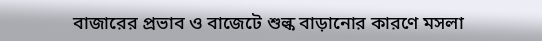বাজারের প্রভাব ও বাজেটে শুল্ক বাড়ানোর কারণে মসলা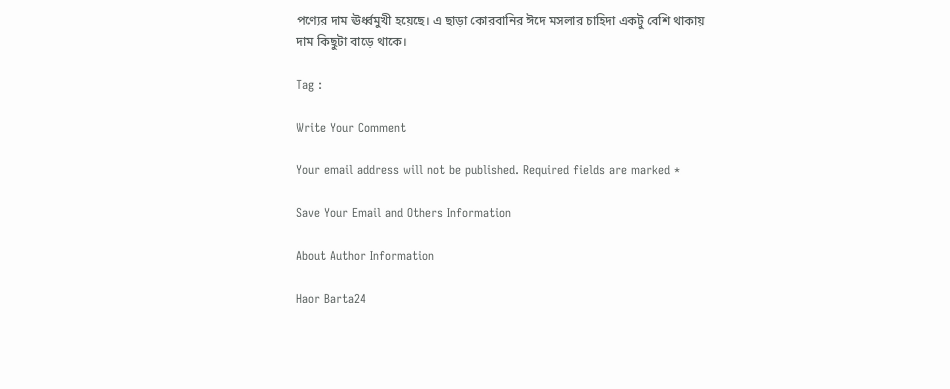পণ্যের দাম ঊর্ধ্বমুখী হয়েছে। এ ছাড়া কোরবানির ঈদে মসলার চাহিদা একটু বেশি থাকায় দাম কিছুটা বাড়ে থাকে।

Tag :

Write Your Comment

Your email address will not be published. Required fields are marked *

Save Your Email and Others Information

About Author Information

Haor Barta24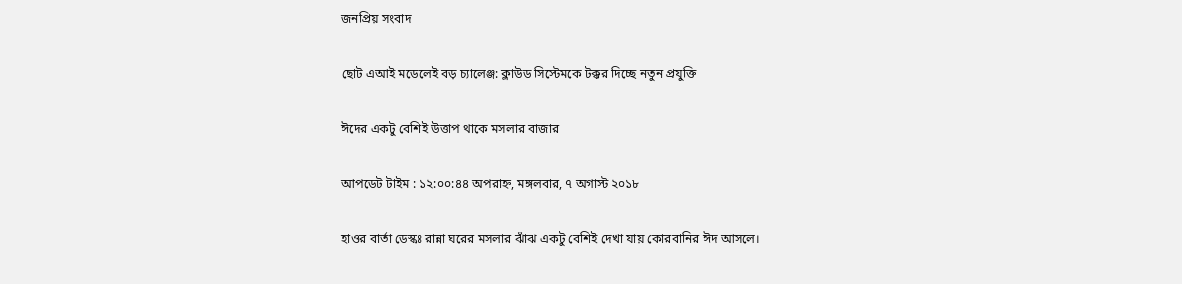জনপ্রিয় সংবাদ

ছোট এআই মডেলেই বড় চ্যালেঞ্জ: ক্লাউড সিস্টেমকে টক্কর দিচ্ছে নতুন প্রযুক্তি

ঈদের একটু বেশিই উত্তাপ থাকে মসলার বাজার

আপডেট টাইম : ১২:০০:৪৪ অপরাহ্ন, মঙ্গলবার, ৭ অগাস্ট ২০১৮

হাওর বার্তা ডেস্কঃ রান্না ঘরের মসলার ঝাঁঝ একটু বেশিই দেখা যায় কোরবানির ঈদ আসলে।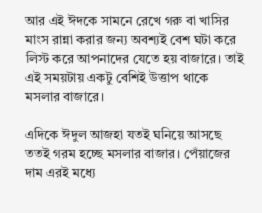আর এই ঈদকে সামনে রেখে গরু বা খাসির মাংস রান্না করার জন্য অবশ্যই বেশ ঘটা করে লিস্ট করে আপনাদের যেতে হয় বাজারে। তাই এই সময়টায় একটু বেশিই উত্তাপ থাকে মসলার বাজারে।

এদিকে ঈদুল আজহা যতই ঘনিয়ে আসছে ততই গরম হচ্ছে মসলার বাজার। পেঁয়াজের দাম এরই মধ্যে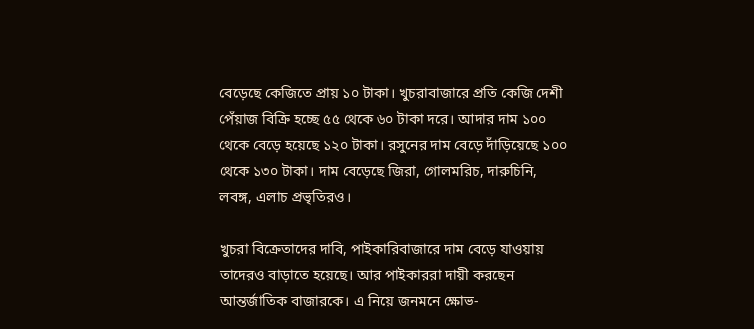বেড়েছে কেজিতে প্রায় ১০ টাকা। খুচরাবাজারে প্রতি কেজি দেশী পেঁয়াজ বিক্রি হচ্ছে ৫৫ থেকে ৬০ টাকা দরে। আদার দাম ১০০ থেকে বেড়ে হয়েছে ১২০ টাকা। রসুনের দাম বেড়ে দাঁড়িয়েছে ১০০ থেকে ১৩০ টাকা। দাম বেড়েছে জিরা, গোলমরিচ, দারুচিনি, লবঙ্গ, এলাচ প্রভৃতিরও।

খুচরা বিক্রেতাদের দাবি, পাইকারিবাজারে দাম বেড়ে যাওয়ায় তাদেরও বাড়াতে হয়েছে। আর পাইকাররা দায়ী করছেন আন্তর্জাতিক বাজারকে। এ নিয়ে জনমনে ক্ষোভ-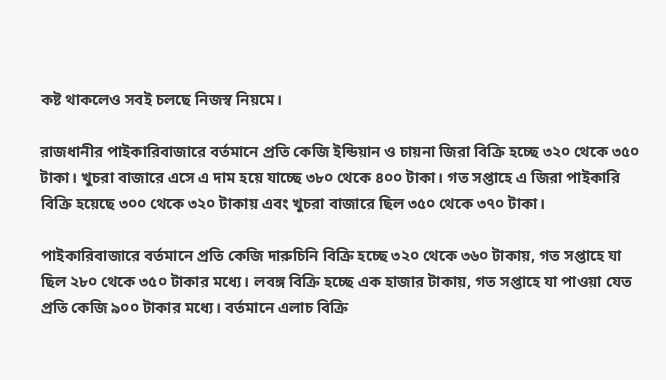কষ্ট থাকলেও সবই চলছে নিজস্ব নিয়মে।

রাজধানীর পাইকারিবাজারে বর্তমানে প্রতি কেজি ইন্ডিয়ান ও চায়না জিরা বিক্রি হচ্ছে ৩২০ থেকে ৩৫০ টাকা। খুচরা বাজারে এসে এ দাম হয়ে যাচ্ছে ৩৮০ থেকে ৪০০ টাকা। গত সপ্তাহে এ জিরা পাইকারি বিক্রি হয়েছে ৩০০ থেকে ৩২০ টাকায় এবং খুচরা বাজারে ছিল ৩৫০ থেকে ৩৭০ টাকা।

পাইকারিবাজারে বর্তমানে প্রতি কেজি দারুচিনি বিক্রি হচ্ছে ৩২০ থেকে ৩৬০ টাকায়, গত সপ্তাহে যা ছিল ২৮০ থেকে ৩৫০ টাকার মধ্যে। লবঙ্গ বিক্রি হচ্ছে এক হাজার টাকায়, গত সপ্তাহে যা পাওয়া যেত প্রতি কেজি ৯০০ টাকার মধ্যে। বর্তমানে এলাচ বিক্রি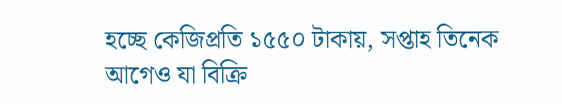হচ্ছে কেজিপ্রতি ১৫৫০ টাকায়, সপ্তাহ তিনেক আগেও যা বিক্রি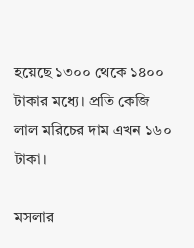হয়েছে ১৩০০ থেকে ১৪০০ টাকার মধ্যে। প্রতি কেজি লাল মরিচের দাম এখন ১৬০ টাকা।

মসলার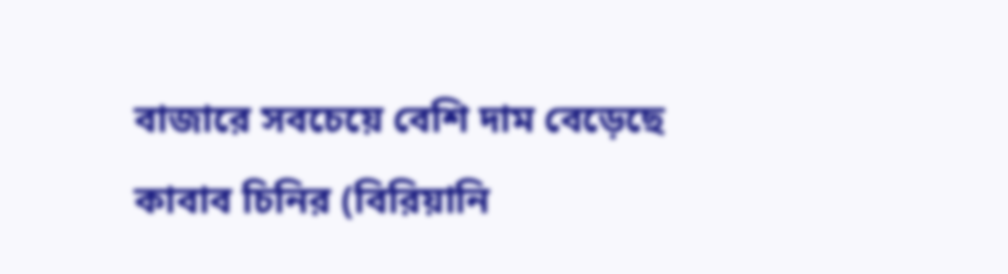বাজারে সবচেয়ে বেশি দাম বেড়েছে কাবাব চিনির (বিরিয়ানি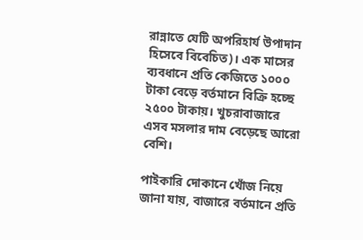রান্নাতে যেটি অপরিহার্য উপাদান হিসেবে বিবেচিত)। এক মাসের ব্যবধানে প্রতি কেজিতে ১০০০ টাকা বেড়ে বর্তমানে বিক্রি হচ্ছে ২৫০০ টাকায়। খুচরাবাজারে এসব মসলার দাম বেড়েছে আরো বেশি।

পাইকারি দোকানে খোঁজ নিয়ে জানা যায়, বাজারে বর্তমানে প্রতি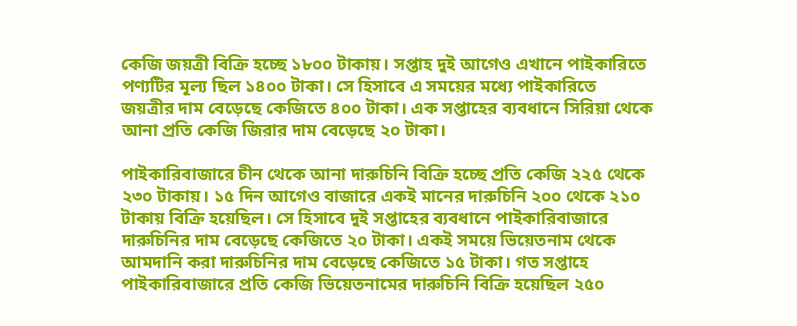কেজি জয়ত্রী বিক্রি হচ্ছে ১৮০০ টাকায়। সপ্তাহ দুই আগেও এখানে পাইকারিতে পণ্যটির মূল্য ছিল ১৪০০ টাকা। সে হিসাবে এ সময়ের মধ্যে পাইকারিতে জয়ত্রীর দাম বেড়েছে কেজিতে ৪০০ টাকা। এক সপ্তাহের ব্যবধানে সিরিয়া থেকে আনা প্রতি কেজি জিরার দাম বেড়েছে ২০ টাকা।

পাইকারিবাজারে চীন থেকে আনা দারুচিনি বিক্রি হচ্ছে প্রতি কেজি ২২৫ থেকে ২৩০ টাকায়। ১৫ দিন আগেও বাজারে একই মানের দারুচিনি ২০০ থেকে ২১০ টাকায় বিক্রি হয়েছিল। সে হিসাবে দুই সপ্তাহের ব্যবধানে পাইকারিবাজারে দারুচিনির দাম বেড়েছে কেজিতে ২০ টাকা। একই সময়ে ভিয়েতনাম থেকে আমদানি করা দারুচিনির দাম বেড়েছে কেজিতে ১৫ টাকা। গত সপ্তাহে পাইকারিবাজারে প্রতি কেজি ভিয়েতনামের দারুচিনি বিক্রি হয়েছিল ২৫০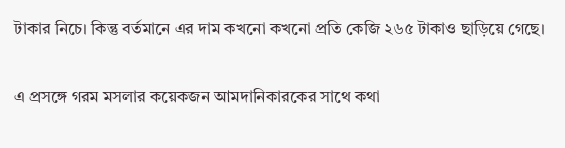টাকার নিচে। কিন্তু বর্তমানে এর দাম কখনো কখনো প্রতি কেজি ২৬৫ টাকাও ছাড়িয়ে গেছে।

এ প্রসঙ্গে গরম মসলার কয়েকজন আমদানিকারকের সাথে কথা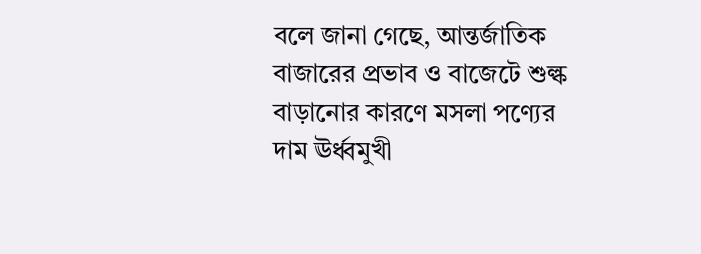বলে জানা গেছে, আন্তর্জাতিক বাজারের প্রভাব ও বাজেটে শুল্ক বাড়ানোর কারণে মসলা পণ্যের দাম ঊর্ধ্বমুখী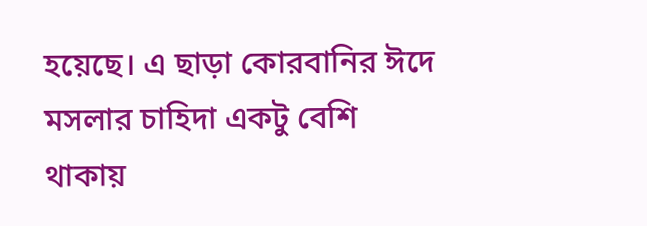হয়েছে। এ ছাড়া কোরবানির ঈদে মসলার চাহিদা একটু বেশি থাকায়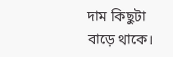দাম কিছুটা বাড়ে থাকে।